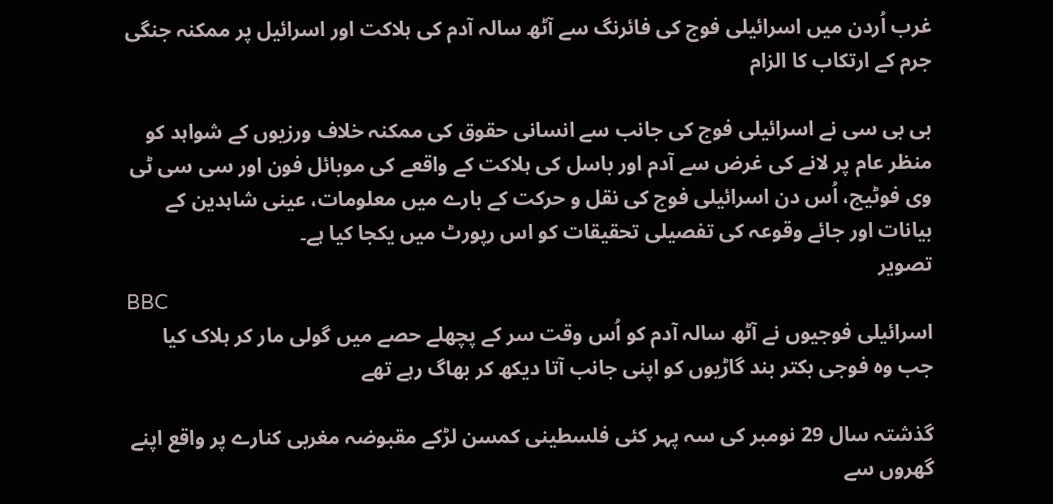غرب اُردن میں اسرائیلی فوج کی فائرنگ سے آٹھ سالہ آدم کی ہلاکت اور اسرائیل پر ممکنہ جنگی جرم کے ارتکاب کا الزام

بی بی سی نے اسرائیلی فوج کی جانب سے انسانی حقوق کی ممکنہ خلاف ورزیوں کے شواہد کو منظر عام پر لانے کی غرض سے آدم اور باسل کی ہلاکت کے واقعے کی موبائل فون اور سی سی ٹی وی فوٹیج، اُس دن اسرائیلی فوج کی نقل و حرکت کے بارے میں معلومات، عینی شاہدین کے بیانات اور جائے وقوعہ کی تفصیلی تحقیقات کو اس رپورٹ میں یکجا کیا ہے۔
تصویر
BBC
اسرائیلی فوجیوں نے آٹھ سالہ آدم کو اُس وقت سر کے پچھلے حصے میں گولی مار کر ہلاک کیا جب وہ فوجی بکتر بند گاڑیوں کو اپنی جانب آتا دیکھ کر بھاگ رہے تھے

گذشتہ سال 29 نومبر کی سہ پہر کئی فلسطینی کمسن لڑکے مقبوضہ مغربی کنارے پر واقع اپنے گھروں سے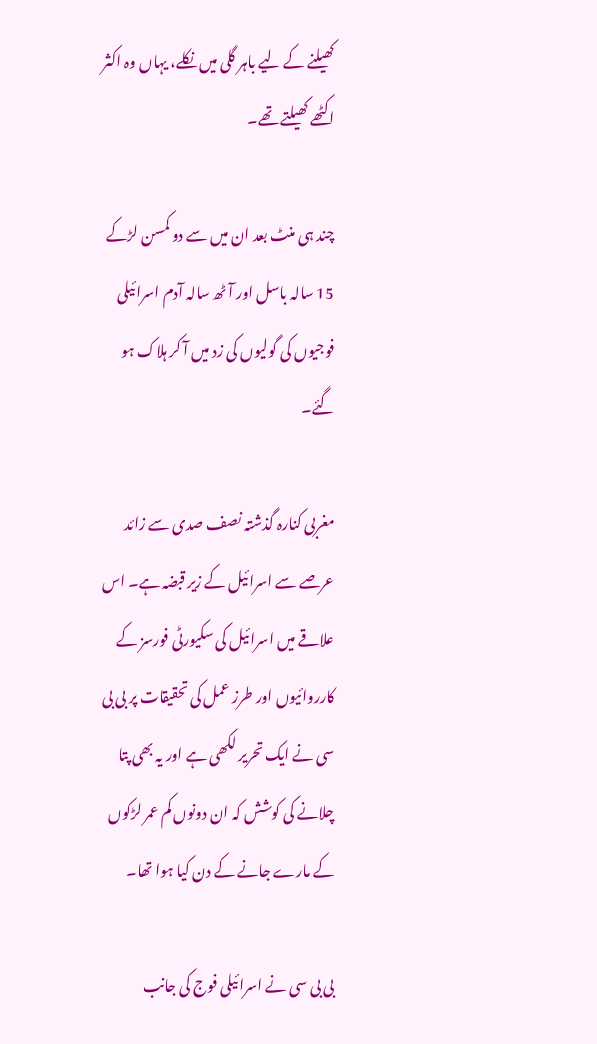کھیلنے کے لیے باہر گلی میں نکلے، یہاں وہ اکثر اکٹھے کھیلتے تھے۔

چند ہی منٹ بعد ان میں سے دو کمسن لڑکے 15 سالہ باسل اور آٹھ سالہ آدم اسرائیلی فوجیوں کی گولیوں کی زد میں آ کر ہلاک ہو گئے۔

مغربی کنارہ گذشتہ نصف صدی سے زائد عرصے سے اسرائیل کے زیر قبضہ ہے۔ اس علاقے میں اسرائیل کی سکیورٹی فورسز کے کارروائیوں اور طرز عمل کی تحقیقات پر بی بی سی نے ایک تحریر لکھی ہے اور یہ بھی پتا چلانے کی کوشش کہ ان دونوں کم عمر لڑکوں کے مارے جانے کے دن کیا ہوا تھا۔

بی بی سی نے اسرائیلی فوج کی جانب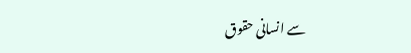سے انسانی حقوق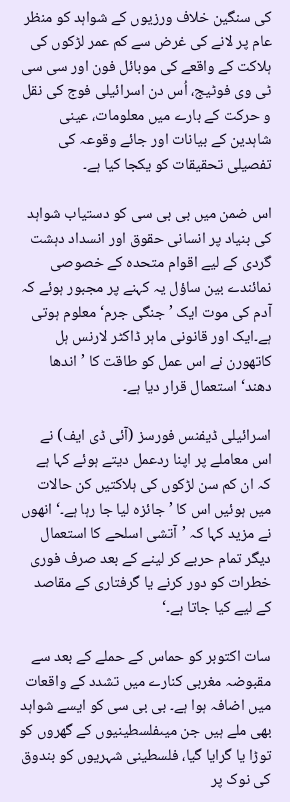کی سنگین خلاف ورزیوں کے شواہد کو منظر عام پر لانے کی غرض سے کم عمر لڑکوں کی ہلاکت کے واقعے کی موبائل فون اور سی سی ٹی وی فوٹیج، اُس دن اسرائیلی فوج کی نقل و حرکت کے بارے میں معلومات، عینی شاہدین کے بیانات اور جائے وقوعہ کی تفصیلی تحقیقات کو یکجا کیا ہے۔

اس ضمن میں بی بی سی کو دستیاب شواہد کی بنیاد پر انسانی حقوق اور انسداد دہشت گردی کے لیے اقوام متحدہ کے خصوصی نمائندے بین ساؤل یہ کہنے پر مجبور ہوئے کہ آدم کی موت ایک ’جنگی جرم‘ معلوم ہوتی ہے۔ایک اور قانونی ماہر ڈاکٹر لارنس ہل کاتھورن نے اس عمل کو طاقت کا ’اندھا دھند‘ استعمال قرار دیا ہے۔

اسرائیلی ڈیفنس فورسز (آئی ڈی ایف) نے اس معاملے پر اپنا ردعمل دیتے ہوئے کہا ہے کہ ان کم سن لڑکوں کی ہلاکتیں کن حالات میں ہوئیں اس کا ’جائزہ لیا جا رہا ہے۔‘ انھوں نے مزید کہا کہ ’آتشی اسلحے کا استعمال دیگر تمام حربے کر لینے کے بعد صرف فوری خطرات کو دور کرنے یا گرفتاری کے مقاصد کے لیے کیا جاتا ہے۔‘

سات اکتوبر کو حماس کے حملے کے بعد سے مقبوضہ مغربی کنارے میں تشدد کے واقعات میں اضافہ ہوا ہے۔ بی بی سی کو ایسے شواہد بھی ملے ہیں جن میںفلسطینیوں کے گھروں کو توڑا یا گرایا گیا، فلسطینی شہریوں کو بندوق کی نوک پر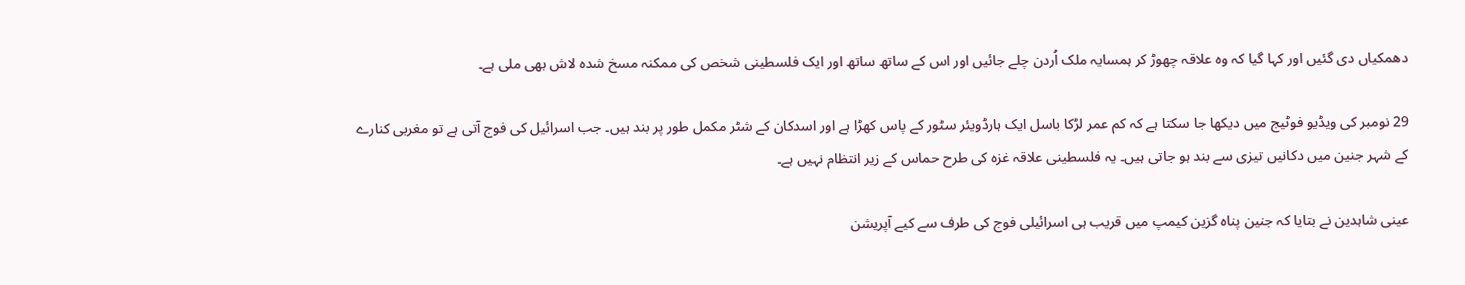دھمکیاں دی گئیں اور کہا گیا کہ وہ علاقہ چھوڑ کر ہمسایہ ملک اُردن چلے جائیں اور اس کے ساتھ ساتھ اور ایک فلسطینی شخص کی ممکنہ مسخ شدہ لاش بھی ملی ہے۔

29 نومبر کی ویڈیو فوٹیج میں دیکھا جا سکتا ہے کہ کم عمر لڑکا باسل ایک ہارڈویئر سٹور کے پاس کھڑا ہے اور اسدکان کے شٹر مکمل طور پر بند ہیں۔ جب اسرائیل کی فوج آتی ہے تو مغربی کنارے کے شہر جنین میں دکانیں تیزی سے بند ہو جاتی ہیں۔ یہ فلسطینی علاقہ غزہ کی طرح حماس کے زیر انتظام نہیں ہے۔

عینی شاہدین نے بتایا کہ جنین پناہ گزین کیمپ میں قریب ہی اسرائیلی فوج کی طرف سے کیے آپریشن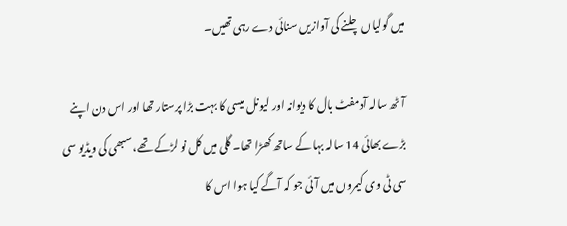میں گولیاں چلنے کی آوازیں سنائی دے رہی تھیں۔

آٹھ سالہ آدمفٹ بال کا دیوانہ اور لیونل میسی کا بہت بڑا پرستار تھا اور اس دن اپنے بڑے بھائی 14 سالہ بہا کے ساتھ کھڑا تھا۔ گلی میں کل نو لڑکے تھے، سبھی کی ویڈیو سی سی ٹی وی کیمروں میں آئی جو کہ آگے کیا ہوا اس کا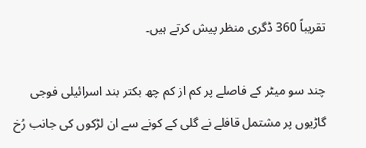تقریباً 360 ڈگری منظر پیش کرتے ہیں۔

چند سو میٹر کے فاصلے پر کم از کم چھ بکتر بند اسرائیلی فوجی گاڑیوں پر مشتمل قافلے نے گلی کے کونے سے ان لڑکوں کی جانب رُخ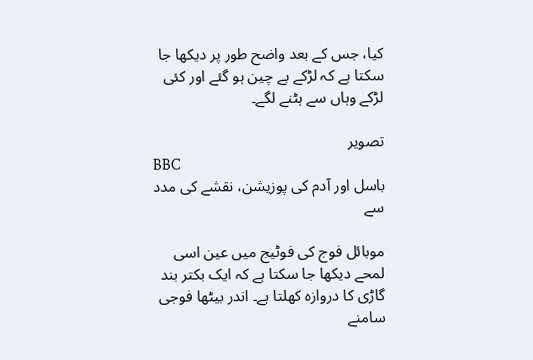کیا، جس کے بعد واضح طور پر دیکھا جا سکتا ہے کہ لڑکے بے چین ہو گئے اور کئی لڑکے وہاں سے ہٹنے لگے۔

تصویر
BBC
باسل اور آدم کی پوزیشن، نقشے کی مدد سے

موبائل فوج کی فوٹیج میں عین اسی لمحے دیکھا جا سکتا ہے کہ ایک بکتر بند گاڑی کا دروازہ کھلتا ہے۔ اندر بیٹھا فوجی سامنے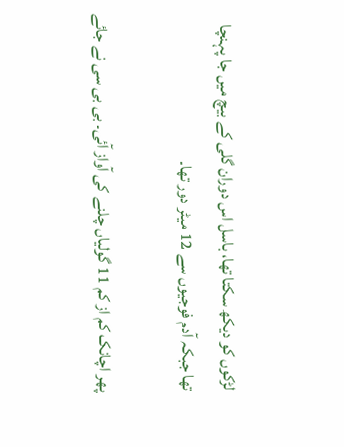لڑکوں کو دیکھ سکتا تھا، باسل اس دوران گلی کے بیچ میں جا پہنچا تھا جبکہ آدم فوجیوں سے 12 میٹر دور تھا۔

پھر اچانک کم از کم 11 گولیاں چلنے کی آواز آئی۔ بی بی سی نے جائے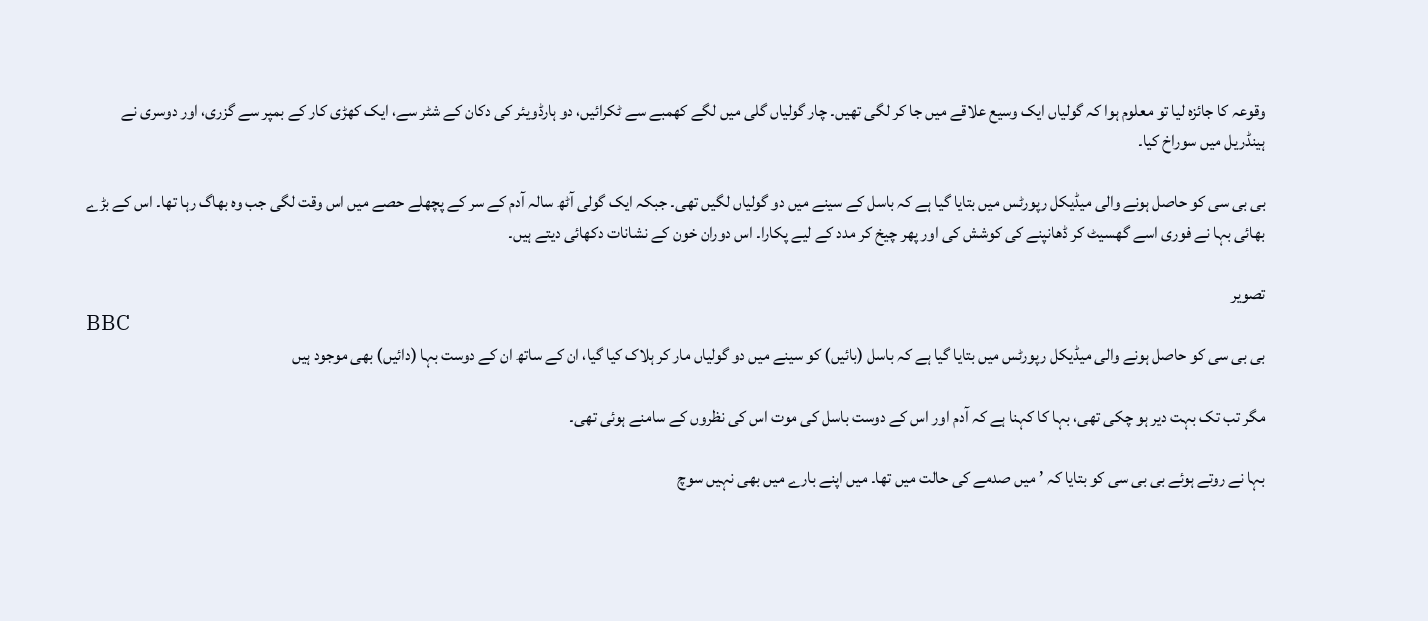وقوعہ کا جائزہ لیا تو معلوم ہوا کہ گولیاں ایک وسیع علاقے میں جا کر لگی تھیں۔ چار گولیاں گلی میں لگے کھمبے سے ٹکرائیں، دو ہارڈویئر کی دکان کے شٹر سے، ایک کھڑی کار کے بمپر سے گزری، اور دوسری نے ہینڈریل میں سوراخ کیا۔

بی بی سی کو حاصل ہونے والی میڈیکل رپورٹس میں بتایا گیا ہے کہ باسل کے سینے میں دو گولیاں لگیں تھی۔ جبکہ ایک گولی آٹھ سالہ آدم کے سر کے پچھلے حصے میں اس وقت لگی جب وہ بھاگ رہا تھا۔ اس کے بڑے بھائی بہا نے فوری اسے گھسیٹ کر ڈھانپنے کی کوشش کی اور پھر چیخ کر مدد کے لیے پکارا۔ اس دوران خون کے نشانات دکھائی دیتے ہیں۔

تصویر
BBC
بی بی سی کو حاصل ہونے والی میڈیکل رپورٹس میں بتایا گیا ہے کہ باسل (بائیں) کو سینے میں دو گولیاں مار کر ہلاک کیا گیا، ان کے ساتھ ان کے دوست بہا (دائیں) بھی موجود ہیں

مگر تب تک بہت دیر ہو چکی تھی، بہا کا کہنا ہے کہ آدم اور اس کے دوست باسل کی موت اس کی نظروں کے سامنے ہوئی تھی۔

بہا نے روتے ہوئے بی بی سی کو بتایا کہ ’میں صدمے کی حالت میں تھا۔ میں اپنے بارے میں بھی نہیں سوچ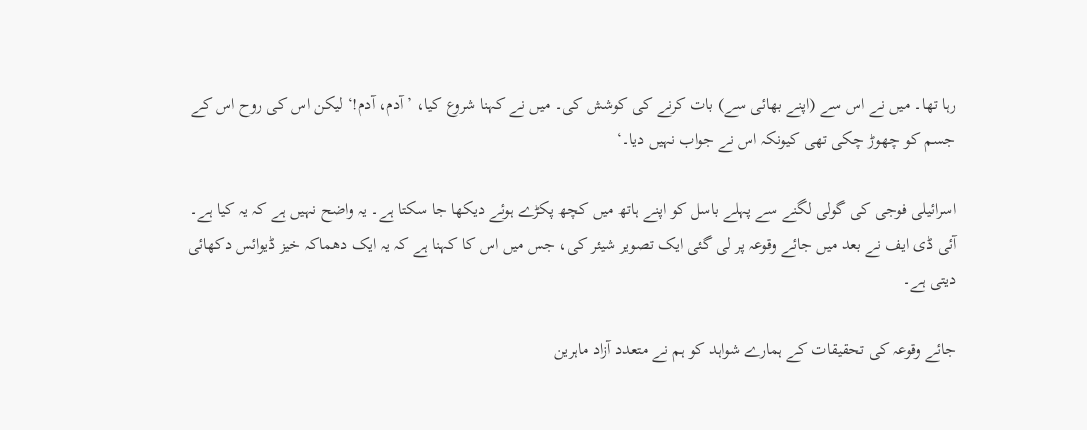رہا تھا۔ میں نے اس سے (اپنے بھائی سے) بات کرنے کی کوشش کی۔ میں نے کہنا شروع کیا، ’آدم، آدم!‘ لیکن اس کی روح اس کے جسم کو چھوڑ چکی تھی کیونکہ اس نے جواب نہیں دیا۔‘

اسرائیلی فوجی کی گولی لگنے سے پہلے باسل کو اپنے ہاتھ میں کچھ پکڑے ہوئے دیکھا جا سکتا ہے۔ یہ واضح نہیں ہے کہ یہ کیا ہے۔ آئی ڈی ایف نے بعد میں جائے وقوعہ پر لی گئی ایک تصویر شیئر کی، جس میں اس کا کہنا ہے کہ یہ ایک دھماکہ خیز ڈیوائس دکھائی دیتی ہے۔

جائے وقوعہ کی تحقیقات کے ہمارے شواہد کو ہم نے متعدد آزاد ماہرین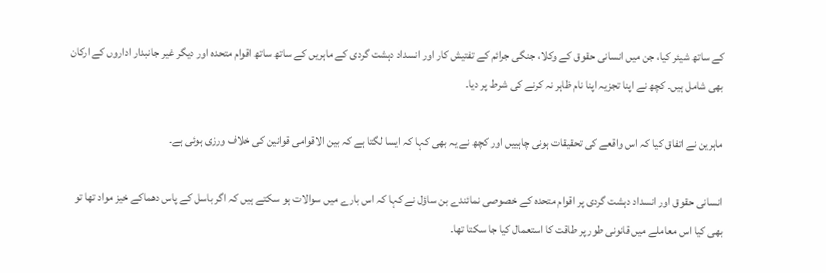کے ساتھ شیئر کیا، جن میں انسانی حقوق کے وکلا، جنگی جرائم کے تفتیش کار اور انسداد دہشت گردی کے ماہریں کے ساتھ ساتھ اقوام متحدہ اور دیگر غیر جانبدار اداروں کے ارکان بھی شامل ہیں۔ کچھ نے اپنا تجزیہ اپنا نام ظاہر نہ کرنے کی شرط پر دیا۔

ماہرین نے اتفاق کیا کہ اس واقعے کی تحقیقات ہونی چاہییں اور کچھ نے یہ بھی کہا کہ ایسا لگتا ہے کہ بین الاقوامی قوانین کی خلاف ورزی ہوئی ہے۔

انسانی حقوق اور انسداد دہشت گردی پر اقوام متحدہ کے خصوصی نمائندے بن ساؤل نے کہا کہ اس بارے میں سوالات ہو سکتے ہیں کہ اگر باسل کے پاس دھماکے خیز مواد تھا تو بھی کیا اس معاملے میں قانونی طور پر طاقت کا استعمال کیا جا سکتا تھا۔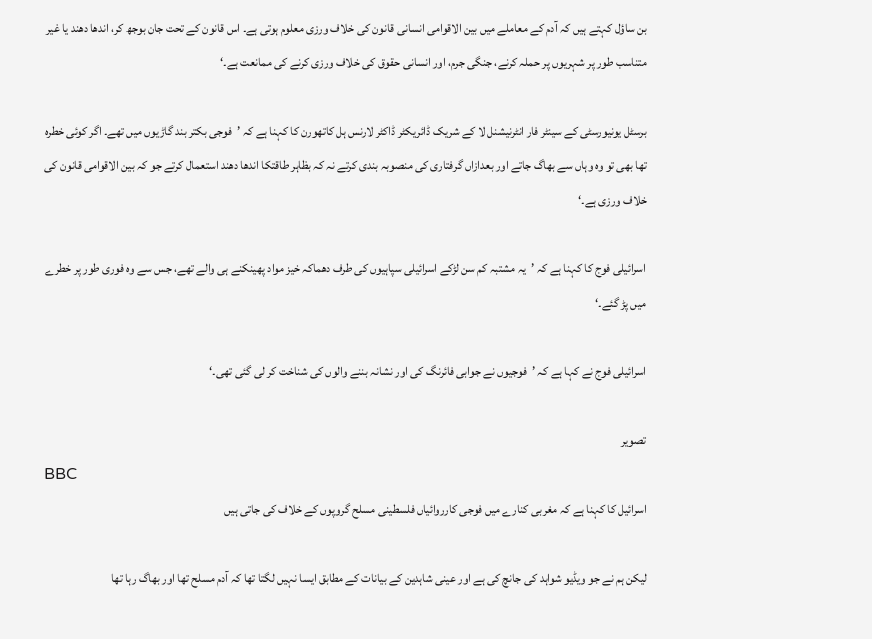بن ساؤل کہتے ہیں کہ آدم کے معاملے میں بین الاقوامی انسانی قانون کی خلاف ورزی معلوم ہوتی ہے۔ اس قانون کے تحت جان بوجھ کر، اندھا دھند یا غیر متناسب طور پر شہریوں پر حملہ کرنے، جنگی جرم، اور انسانی حقوق کی خلاف ورزی کرنے کی ممانعت ہے۔‘

برسٹل یونیورسٹی کے سینٹر فار انٹرنیشنل لا کے شریک ڈائریکٹر ڈاکٹر لارنس ہل کاتھورن کا کہنا ہے کہ ’فوجی بکتر بند گاڑیوں میں تھے۔ اگر کوئی خطرہ تھا بھی تو وہ وہاں سے بھاگ جاتے اور بعدازاں گرفتاری کی منصوبہ بندی کرتے نہ کہ بظاہر طاقتکا اندھا دھند استعمال کرتے جو کہ بین الاقوامی قانون کی خلاف ورزی ہے۔‘

اسرائیلی فوج کا کہنا ہے کہ ’یہ مشتبہ کم سن لڑکے اسرائیلی سپاہیوں کی طرف دھماکہ خیز مواد پھینکنے ہی والے تھے، جس سے وہ فوری طور پر خطرے میں پڑ گئے۔‘

اسرائیلی فوج نے کہا ہے کہ ’فوجیوں نے جوابی فائرنگ کی اور نشانہ بننے والوں کی شناخت کر لی گئی تھی۔‘

تصویر
BBC
اسرائیل کا کہنا ہے کہ مغربی کنارے میں فوجی کارروائیاں فلسطینی مسلح گروپوں کے خلاف کی جاتی ہیں

لیکن ہم نے جو ویڈیو شواہد کی جانچ کی ہے اور عینی شاہدین کے بیانات کے مطابق ایسا نہیں لگتا تھا کہ آدم مسلح تھا اور بھاگ رہا تھا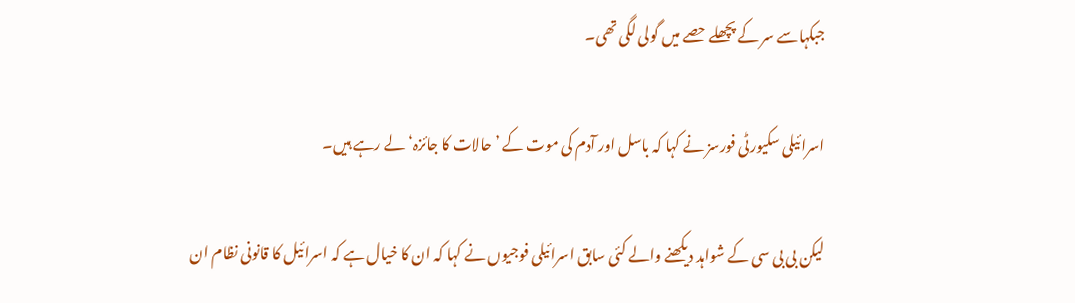جبکہاسے سر کے پچھلے حصے میں گولی لگی تھی۔

اسرائیلی سکیورٹی فورسز نے کہا کہ باسل اور آدم کی موت کے ’حالات کا جائزہ‘ لے رہے ہیں۔

لیکن بی بی سی کے شواہد دیکھنے والے کئی سابق اسرائیلی فوجیوں نے کہا کہ ان کا خیال ہے کہ اسرائیل کا قانونی نظام ان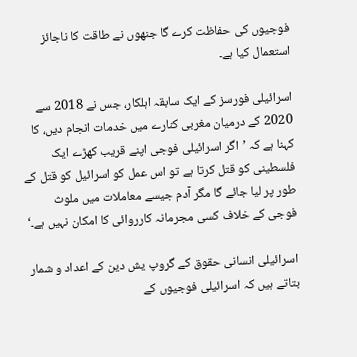فوجیوں کی حفاظت کرے گا جنھوں نے طاقت کا ناجائز استعمال کیا ہے۔

اسرائیلی فورسز کے ایک سابقہ اہلکار، جس نے 2018 سے 2020 کے درمیان مغربی کنارے میں خدمات انجام دیں، کا کہنا ہے کہ ’اگر اسرائیلی فوجی اپنے قریب کھڑے ایک فلسطینی کو قتل کرتا ہے تو اس عمل کو اسرائیل کو قتل کے طور پر لیا جائے گا مگر آدم جیسے معاملات میں ملوث فوجی کے خلاف کسی مجرمانہ کارروائی کا امکان نہیں ہے۔‘

اسرائیلی انسانی حقوق کے گروپ یش دین کے اعداد و شمار بتاتے ہیں کہ اسرائیلی فوجیوں کے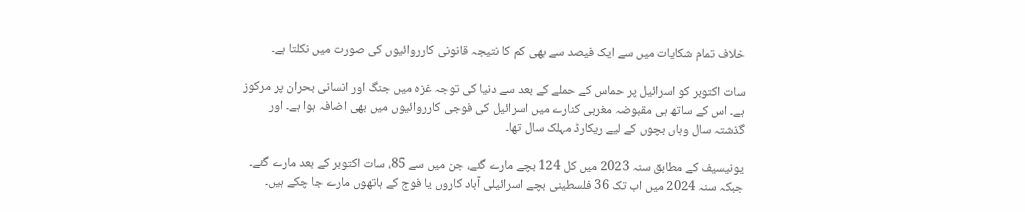خلاف تمام شکایات میں سے ایک فیصد سے بھی کم کا نتیجہ قانونی کارروائیوں کی صورت میں نکلتا ہے۔

سات اکتوبر کو اسرائیل پر حماس کے حملے کے بعد سے دنیا کی توجہ غزہ میں جنگ اور انسانی بحران پر مرکوز ہے۔ اس کے ساتھ ہی مقبوضہ مغربی کنارے میں اسرائیل کی فوجی کارروائیوں میں بھی اضافہ ہوا ہے۔ اور گذشتہ سال وہاں بچوں کے لیے ریکارڈ مہلک سال تھا۔

یونیسیف کے مطابق سنہ 2023 میں کل 124 بچے مارے گئے، جن میں سے 85، سات اکتوبر کے بعد مارے گئے۔ جبکہ سنہ 2024 میں اب تک 36 فلسطینی بچے اسرائیلی آباد کاروں یا فوج کے ہاتھوں مارے جا چکے ہیں۔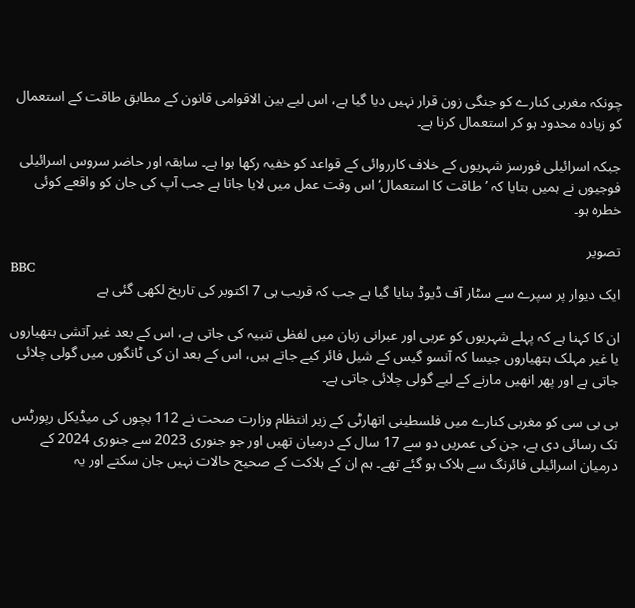چونکہ مغربی کنارے کو جنگی زون قرار نہیں دیا گیا ہے، اس لیے بین الاقوامی قانون کے مطابق طاقت کے استعمال کو زیادہ محدود ہو کر استعمال کرنا ہے۔

جبکہ اسرائیلی فورسز شہریوں کے خلاف کارروائی کے قواعد کو خفیہ رکھا ہوا ہے۔ سابقہ اور حاضر سروس اسرائیلی فوجیوں نے ہمیں بتایا کہ ’طاقت کا استعمال‘ اس وقت عمل میں لایا جاتا ہے جب آپ کی جان کو واقعے کوئی خطرہ ہو۔

تصویر
BBC
ایک دیوار پر سپرے سے سٹار آف ڈیوڈ بنایا گیا ہے جب کہ قریب ہی 7 اکتوبر کی تاریخ لکھی گئی ہے

ان کا کہنا ہے کہ پہلے شہریوں کو عربی اور عبرانی زبان میں لفظی تنبیہ کی جاتی ہے، اس کے بعد غیر آتشی ہتھیاروں یا غیر مہلک ہتھیاروں جیسا کہ آنسو گیس کے شیل فائر کیے جاتے ہیں، اس کے بعد ان کی ٹانگوں میں گولی چلائی جاتی ہے اور پھر انھیں مارنے کے لیے گولی چلائی جاتی ہے۔

بی بی سی کو مغربی کنارے میں فلسطینی اتھارٹی کے زیر انتظام وزارت صحت نے 112 بچوں کی میڈیکل رپورٹس تک رسائی دی ہے، جن کی عمریں دو سے 17 سال کے درمیان تھیں اور جو جنوری 2023 سے جنوری 2024 کے درمیان اسرائیلی فائرنگ سے ہلاک ہو گئے تھے۔ ہم ان کے ہلاکت کے صحیح حالات نہیں جان سکتے اور یہ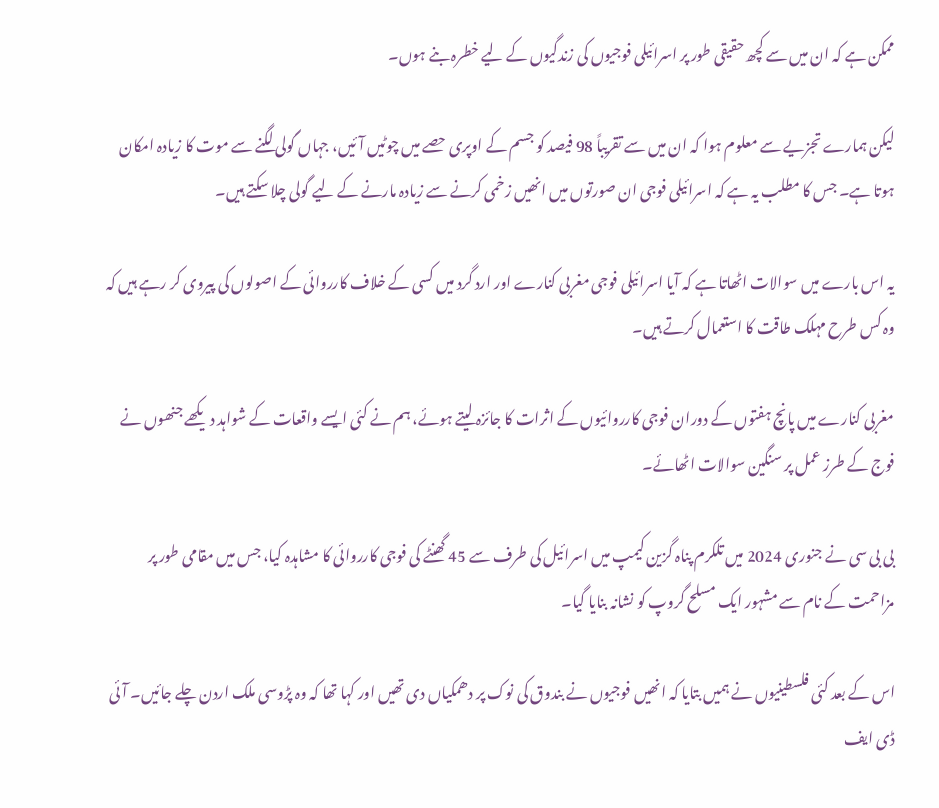ممکن ہے کہ ان میں سے کچھ حقیقی طور پر اسرائیلی فوجیوں کی زندگیوں کے لیے خطرہ بنے ہوں۔

لیکن ہمارے تجزیے سے معلوم ہوا کہ ان میں سے تقریباً 98 فیصد کو جسم کے اوپری حصے میں چوٹیں آئیں، جہاں گولی لگنے سے موت کا زیادہ امکان ہوتا ہے۔ جس کا مطلب یہ ہے کہ اسرائیلی فوجی ان صورتوں میں انھیں زخمی کرنے سے زیادہ مارنے کے لیے گولی چلا سکتے ہیں۔

یہ اس بارے میں سوالات اٹھاتا ہے کہ آیا اسرائیلی فوجی مغربی کنارے اور ارد گرد میں کسی کے خلاف کارروائی کے اصولوں کی پیروی کر رہے ہیں کہ وہ کس طرح مہلک طاقت کا استعمال کرتے ہیں۔

مغربی کنارے میں پانچ ہفتوں کے دوران فوجی کارروائیوں کے اثرات کا جائزہ لیتے ہوئے، ہم نے کئی ایسے واقعات کے شواہد دیکھے جنھوں نے فوج کے طرز عمل پر سنگین سوالات اٹھائے۔

بی بی سی نے جنوری 2024 میں تلکرم پناہ گزین کیمپ میں اسرائیل کی طرف سے 45 گھنٹے کی فوجی کارروائی کا مشاہدہ کیا، جس میں مقامی طور پر مزاحمت کے نام سے مشہور ایک مسلح گروپ کو نشانہ بنایا گیا۔

اس کے بعد کئی فلسطینیوں نے ہمیں بتایا کہ انھیں فوجیوں نے بندوق کی نوک پر دھمکیاں دی تھیں اور کہا تھا کہ وہ پڑوسی ملک اردن چلے جائیں۔ آئی ڈی ایف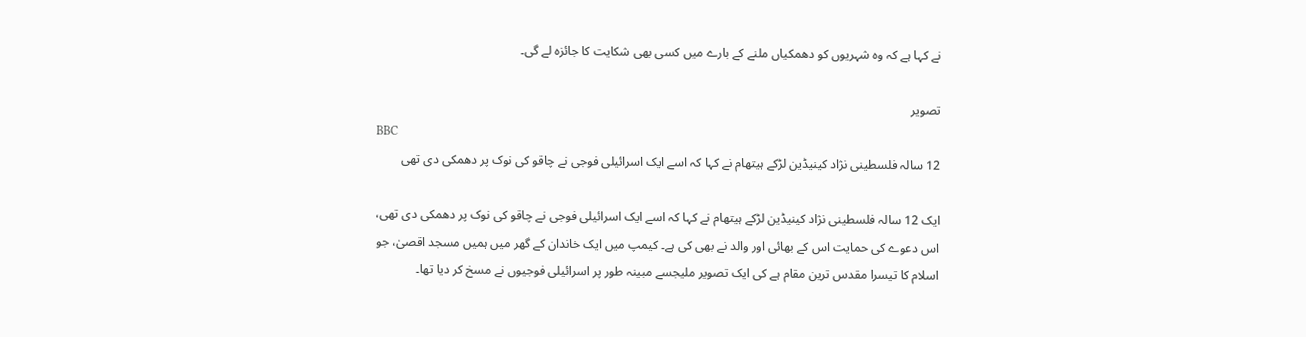نے کہا ہے کہ وہ شہریوں کو دھمکیاں ملنے کے بارے میں کسی بھی شکایت کا جائزہ لے گی۔

تصویر
BBC
12 سالہ فلسطینی نژاد کینیڈین لڑکے ہیتھام نے کہا کہ اسے ایک اسرائیلی فوجی نے چاقو کی نوک پر دھمکی دی تھی

ایک 12 سالہ فلسطینی نژاد کینیڈین لڑکے ہیتھام نے کہا کہ اسے ایک اسرائیلی فوجی نے چاقو کی نوک پر دھمکی دی تھی، اس دعوے کی حمایت اس کے بھائی اور والد نے بھی کی ہے۔ کیمپ میں ایک خاندان کے گھر میں ہمیں مسجد اقصیٰ، جو اسلام کا تیسرا مقدس ترین مقام ہے کی ایک تصویر ملیجسے مبینہ طور پر اسرائیلی فوجیوں نے مسخ کر دیا تھا۔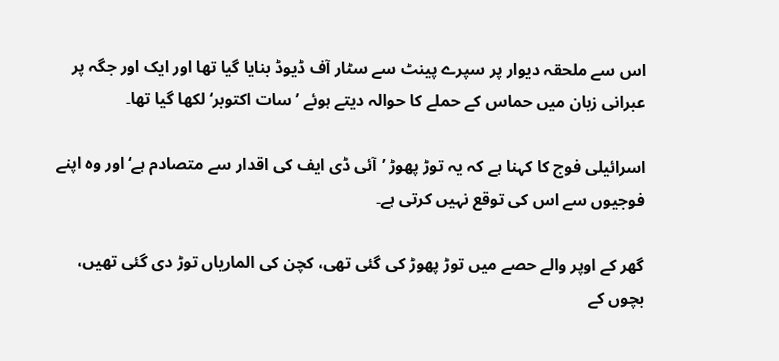اس سے ملحقہ دیوار پر سپرے پینٹ سے سٹار آف ڈیوڈ بنایا گیا تھا اور ایک اور جگہ پر عبرانی زبان میں حماس کے حملے کا حوالہ دیتے ہوئے ’سات اکتوبر‘ لکھا گیا تھا۔

اسرائیلی فوج کا کہنا ہے کہ یہ توڑ پھوڑ ’آئی ڈی ایف کی اقدار سے متصادم ہے‘ اور وہ اپنے فوجیوں سے اس کی توقع نہیں کرتی ہے۔

گھر کے اوپر والے حصے میں توڑ پھوڑ کی گئی تھی، کچن کی الماریاں توڑ دی گئی تھیں، بچوں کے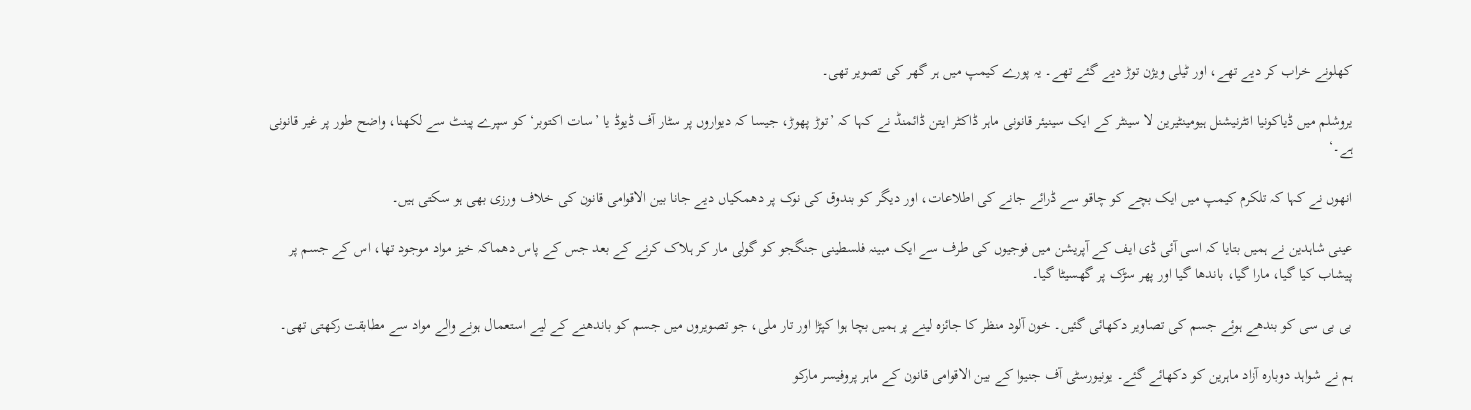کھلونے خراب کر دیے تھے، اور ٹیلی ویژن توڑ دیے گئے تھے۔ یہ پورے کیمپ میں ہر گھر کی تصویر تھی۔

یروشلم میں ڈیاکونیا انٹرنیشنل ہیومینٹیرین لا سینٹر کے ایک سینیئر قانونی ماہر ڈاکٹر ایتن ڈائمنڈ نے کہا کہ ’توڑ پھوڑ، جیسا کہ دیواروں پر سٹار آف ڈیوڈ یا ’سات اکتوبر‘ کو سپرے پینٹ سے لکھنا، واضح طور پر غیر قانونی ہے۔‘

انھوں نے کہا کہ تلکرم کیمپ میں ایک بچے کو چاقو سے ڈرائے جانے کی اطلاعات، اور دیگر کو بندوق کی نوک پر دھمکیاں دیے جانا بین الاقوامی قانون کی خلاف ورزی بھی ہو سکتی ہیں۔

عینی شاہدین نے ہمیں بتایا کہ اسی آئی ڈی ایف کے آپریشن میں فوجیوں کی طرف سے ایک مبینہ فلسطینی جنگجو کو گولی مار کر ہلاک کرنے کے بعد جس کے پاس دھماکہ خیز مواد موجود تھا، اس کے جسم پر پیشاب کیا گیا، مارا گیا، باندھا گیا اور پھر سڑک پر گھسیٹا گیا۔

بی بی سی کو بندھے ہوئے جسم کی تصاویر دکھائی گئیں۔ خون آلود منظر کا جائزہ لینے پر ہمیں بچا ہوا کپڑا اور تار ملی، جو تصویروں میں جسم کو باندھنے کے لیے استعمال ہونے والے مواد سے مطابقت رکھتی تھی۔

ہم نے شواہد دوبارہ آزاد ماہرین کو دکھائے گئے۔ یونیورسٹی آف جنیوا کے بین الاقوامی قانون کے ماہر پروفیسر مارکو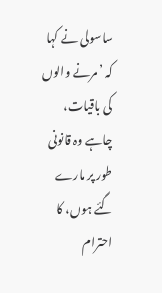ساسولی نے کہا کہ ’مرنے والوں کی باقیات، چاہے وہ قانونی طور پر مارے گئے ہوں، کا احترام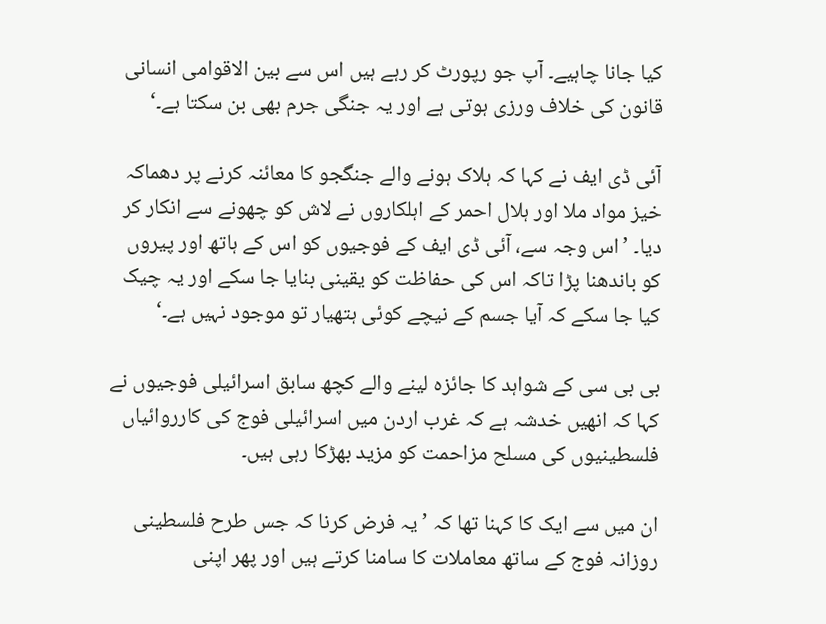کیا جانا چاہیے۔ آپ جو رپورٹ کر رہے ہیں اس سے بین الاقوامی انسانی قانون کی خلاف ورزی ہوتی ہے اور یہ جنگی جرم بھی بن سکتا ہے۔‘

آئی ڈی ایف نے کہا کہ ہلاک ہونے والے جنگجو کا معائنہ کرنے پر دھماکہ خیز مواد ملا اور ہلال احمر کے اہلکاروں نے لاش کو چھونے سے انکار کر دیا۔ ’اس وجہ سے، آئی ڈی ایف کے فوجیوں کو اس کے ہاتھ اور پیروں کو باندھنا پڑا تاکہ اس کی حفاظت کو یقینی بنایا جا سکے اور یہ چیک کیا جا سکے کہ آیا جسم کے نیچے کوئی ہتھیار تو موجود نہیں ہے۔‘

بی بی سی کے شواہد کا جائزہ لینے والے کچھ سابق اسرائیلی فوجیوں نے کہا کہ انھیں خدشہ ہے کہ غرب اردن میں اسرائیلی فوج کی کارروائیاں فلسطینیوں کی مسلح مزاحمت کو مزید بھڑکا رہی ہیں۔

ان میں سے ایک کا کہنا تھا کہ ’یہ فرض کرنا کہ جس طرح فلسطینی روزانہ فوج کے ساتھ معاملات کا سامنا کرتے ہیں اور پھر اپنی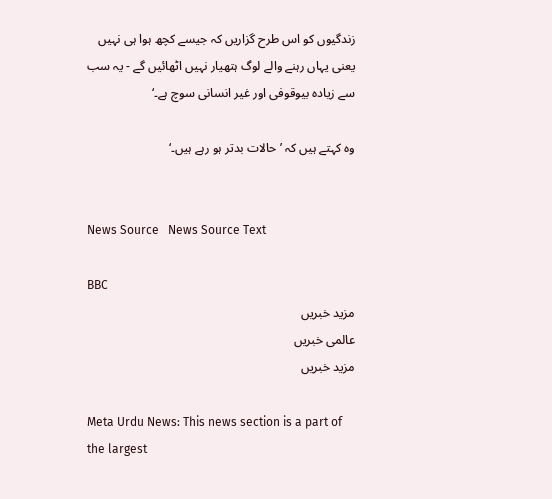زندگیوں کو اس طرح گزاریں کہ جیسے کچھ ہوا ہی نہیں یعنی یہاں رہنے والے لوگ ہتھیار نہیں اٹھائیں گے - یہ سب سے زیادہ بیوقوفی اور غیر انسانی سوچ ہے۔‘

وہ کہتے ہیں کہ ’حالات بدتر ہو رہے ہیں۔‘


News Source   News Source Text

BBC
مزید خبریں
عالمی خبریں
مزید خبریں

Meta Urdu News: This news section is a part of the largest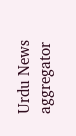Urdu News aggregator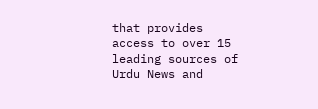that provides access to over 15 leading sources of Urdu News and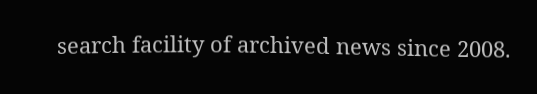search facility of archived news since 2008.